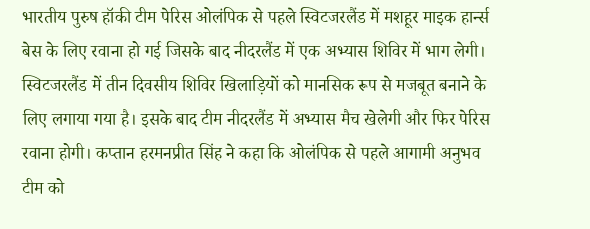भारतीय पुरुष हॉकी टीम पेरिस ओलंपिक से पहले स्विटजरलैंड में मशहूर माइक हार्न्स बेस के लिए रवाना हो गई जिसके बाद नीदरलैंड में एक अभ्यास शिविर में भाग लेगी। स्विटजरलैंड में तीन दिवसीय शिविर खिलाड़ियों को मानसिक रूप से मजबूत बनाने के लिए लगाया गया है। इसके बाद टीम नीदरलैंड में अभ्यास मैच खेलेगी और फिर पेरिस रवाना होगी। कप्तान हरमनप्रीत सिंह ने कहा कि ओलंपिक से पहले आगामी अनुभव टीम को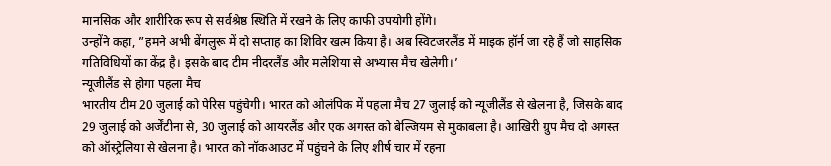मानसिक और शारीरिक रूप से सर्वश्रेष्ठ स्थिति में रखने के लिए काफी उपयोगी होंगे।
उन्होंने कहा, ”हमने अभी बेंगलुरू में दो सप्ताह का शिविर खत्म किया है। अब स्विटजरलैंड में माइक हॉर्न जा रहे हैं जो साहसिक गतिविधियों का केंद्र है। इसके बाद टीम नीदरलैंड और मलेशिया से अभ्यास मैच खेलेगी।’
न्यूजीलैंड से होगा पहला मैच
भारतीय टीम 20 जुलाई को पेरिस पहुंचेगी। भारत को ओलंपिक में पहला मैच 27 जुलाई को न्यूजीलैंड से खेलना है, जिसके बाद 29 जुलाई को अर्जेंटीना से, 30 जुलाई को आयरलैंड और एक अगस्त को बेल्जियम से मुकाबला है। आखिरी ग्रुप मैच दो अगस्त को ऑस्ट्रेलिया से खेलना है। भारत को नॉकआउट में पहुंचने के लिए शीर्ष चार में रहना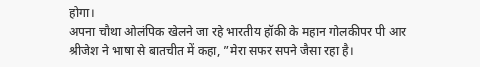होगा।
अपना चौथा ओलंपिक खेलने जा रहे भारतीय हॉकी के महान गोलकीपर पी आर श्रीजेश ने भाषा से बातचीत में कहा, ”मेरा सफर सपने जैसा रहा है।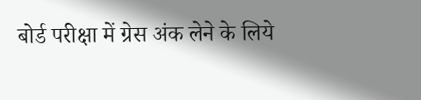बोर्ड परीक्षा में ग्रेस अंक लेने के लिये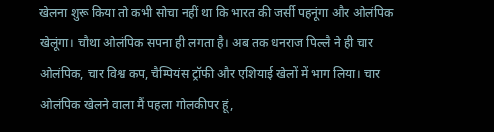खेलना शुरू किया तो कभी सोचा नहीं था कि भारत की जर्सी पहनूंगा और ओलंपिक खेलूंगा। चौथा ओलंपिक सपना ही लगता है। अब तक धनराज पिल्लै ने ही चार ओलंपिक, चार विश्व कप, चैम्पियंस ट्रॉफी और एशियाई खेलों में भाग लिया। चार ओलंपिक खेलने वाला मैं पहला गोलकीपर हूं,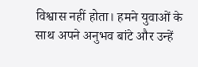विश्वास नहीं होता। हमने युवाओं के साथ अपने अनुभव बांटे और उन्हें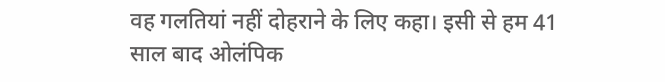वह गलतियां नहीं दोहराने के लिए कहा। इसी से हम 41 साल बाद ओलंपिक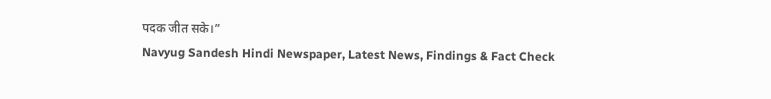पदक जीत सके।”
Navyug Sandesh Hindi Newspaper, Latest News, Findings & Fact Check